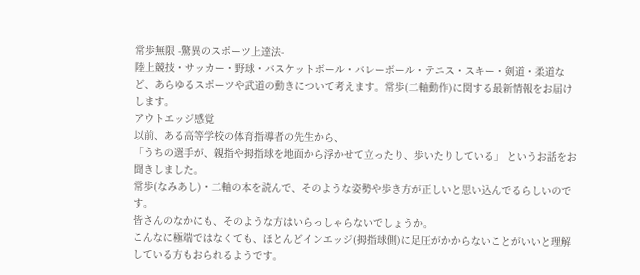常歩無限 -驚異のスポーツ上達法-
陸上競技・サッカー・野球・バスケットボール・バレーボール・テニス・スキー・剣道・柔道など、あらゆるスポーツや武道の動きについて考えます。常歩(二軸動作)に関する最新情報をお届けします。
アウトエッジ感覚
以前、ある高等学校の体育指導者の先生から、
「うちの選手が、親指や拇指球を地面から浮かせて立ったり、歩いたりしている」 というお話をお聞きしました。
常歩(なみあし)・二軸の本を読んで、そのような姿勢や歩き方が正しいと思い込んでるらしいのです。
皆さんのなかにも、そのような方はいらっしゃらないでしょうか。
こんなに極端ではなくても、ほとんどインエッジ(拇指球側)に足圧がかからないことがいいと理解している方もおられるようです。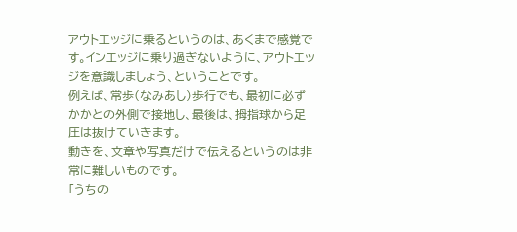アウトエッジに乗るというのは、あくまで感覚です。インエッジに乗り過ぎないように、アウトエッジを意識しましょう、ということです。
例えば、常歩(なみあし)歩行でも、最初に必ずかかとの外側で接地し、最後は、拇指球から足圧は抜けていきます。
動きを、文章や写真だけで伝えるというのは非常に難しいものです。
「うちの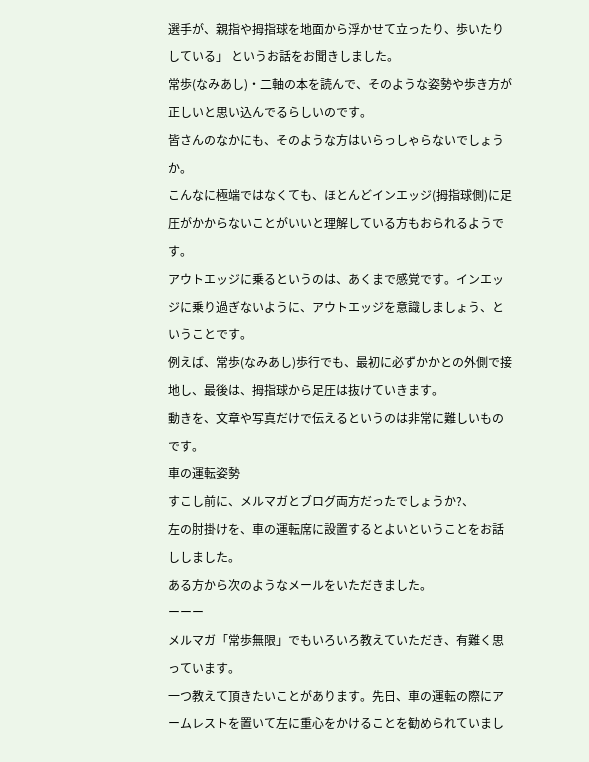選手が、親指や拇指球を地面から浮かせて立ったり、歩いたりしている」 というお話をお聞きしました。
常歩(なみあし)・二軸の本を読んで、そのような姿勢や歩き方が正しいと思い込んでるらしいのです。
皆さんのなかにも、そのような方はいらっしゃらないでしょうか。
こんなに極端ではなくても、ほとんどインエッジ(拇指球側)に足圧がかからないことがいいと理解している方もおられるようです。
アウトエッジに乗るというのは、あくまで感覚です。インエッジに乗り過ぎないように、アウトエッジを意識しましょう、ということです。
例えば、常歩(なみあし)歩行でも、最初に必ずかかとの外側で接地し、最後は、拇指球から足圧は抜けていきます。
動きを、文章や写真だけで伝えるというのは非常に難しいものです。
車の運転姿勢
すこし前に、メルマガとブログ両方だったでしょうか?、
左の肘掛けを、車の運転席に設置するとよいということをお話ししました。
ある方から次のようなメールをいただきました。
ーーー
メルマガ「常歩無限」でもいろいろ教えていただき、有難く思っています。
一つ教えて頂きたいことがあります。先日、車の運転の際にアームレストを置いて左に重心をかけることを勧められていまし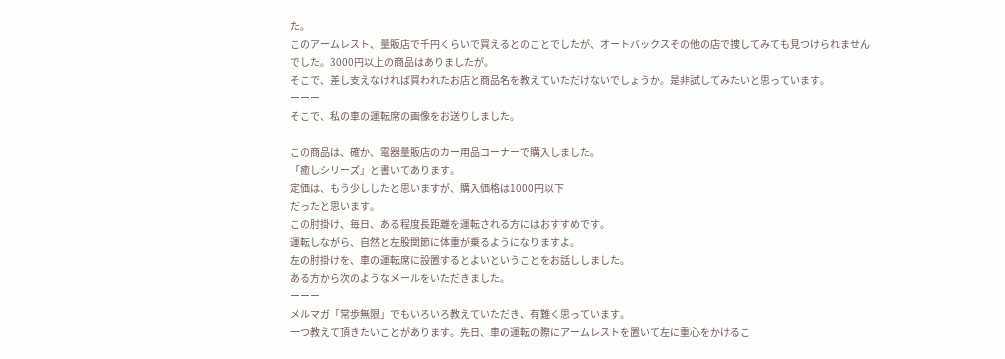た。
このアームレスト、量販店で千円くらいで買えるとのことでしたが、オートバックスその他の店で捜してみても見つけられませんでした。3000円以上の商品はありましたが。
そこで、差し支えなければ買われたお店と商品名を教えていただけないでしょうか。是非試してみたいと思っています。
ーーー
そこで、私の車の運転席の画像をお送りしました。

この商品は、確か、電器量販店のカー用品コーナーで購入しました。
「癒しシリーズ」と書いてあります。
定価は、もう少ししたと思いますが、購入価格は1000円以下
だったと思います。
この肘掛け、毎日、ある程度長距離を運転される方にはおすすめです。
運転しながら、自然と左股関節に体重が乗るようになりますよ。
左の肘掛けを、車の運転席に設置するとよいということをお話ししました。
ある方から次のようなメールをいただきました。
ーーー
メルマガ「常歩無限」でもいろいろ教えていただき、有難く思っています。
一つ教えて頂きたいことがあります。先日、車の運転の際にアームレストを置いて左に重心をかけるこ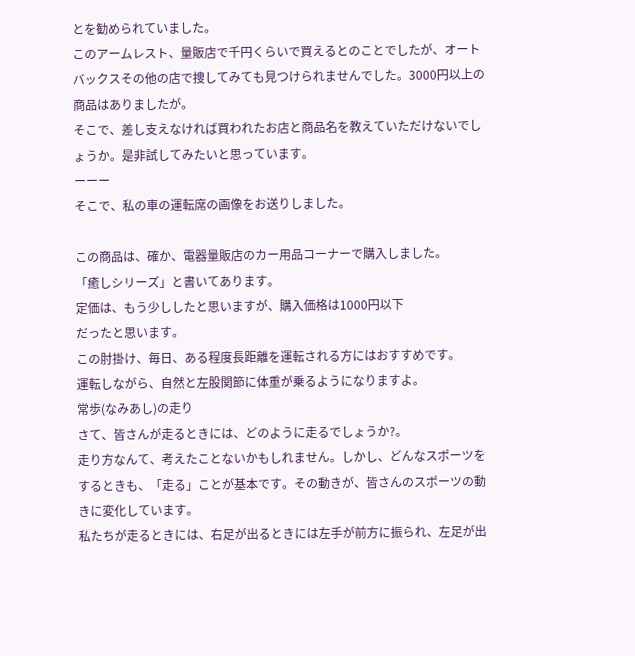とを勧められていました。
このアームレスト、量販店で千円くらいで買えるとのことでしたが、オートバックスその他の店で捜してみても見つけられませんでした。3000円以上の商品はありましたが。
そこで、差し支えなければ買われたお店と商品名を教えていただけないでしょうか。是非試してみたいと思っています。
ーーー
そこで、私の車の運転席の画像をお送りしました。

この商品は、確か、電器量販店のカー用品コーナーで購入しました。
「癒しシリーズ」と書いてあります。
定価は、もう少ししたと思いますが、購入価格は1000円以下
だったと思います。
この肘掛け、毎日、ある程度長距離を運転される方にはおすすめです。
運転しながら、自然と左股関節に体重が乗るようになりますよ。
常歩(なみあし)の走り
さて、皆さんが走るときには、どのように走るでしょうか?。
走り方なんて、考えたことないかもしれません。しかし、どんなスポーツをするときも、「走る」ことが基本です。その動きが、皆さんのスポーツの動きに変化しています。
私たちが走るときには、右足が出るときには左手が前方に振られ、左足が出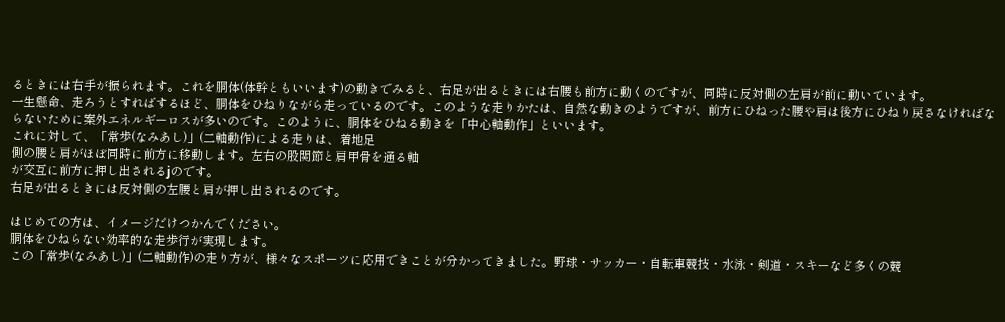るときには右手が振られます。これを胴体(体幹ともいいます)の動きでみると、右足が出るときには右腰も前方に動くのですが、同時に反対側の左肩が前に動いています。
一生懸命、走ろうとすればするほど、胴体をひねりながら走っているのです。このような走りかたは、自然な動きのようですが、前方にひねった腰や肩は後方にひねり戻さなければならないために案外エネルギーロスが多いのです。このように、胴体をひねる動きを「中心軸動作」といいます。
これに対して、「常歩(なみあし)」(二軸動作)による走りは、着地足
側の腰と肩がほぼ同時に前方に移動します。左右の股関節と肩甲骨を通る軸
が交互に前方に押し出されるjのです。
右足が出るときには反対側の左腰と肩が押し出されるのです。

はじめての方は、イメージだけつかんでください。
胴体をひねらない効率的な走歩行が実現します。
この「常歩(なみあし)」(二軸動作)の走り方が、様々なスポーツに応用できことが分かってきました。野球・サッカー・自転車競技・水泳・剣道・スキーなど多くの競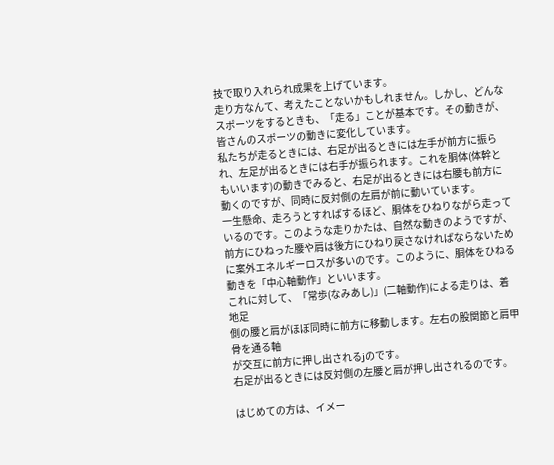技で取り入れられ成果を上げています。
走り方なんて、考えたことないかもしれません。しかし、どんなスポーツをするときも、「走る」ことが基本です。その動きが、皆さんのスポーツの動きに変化しています。
私たちが走るときには、右足が出るときには左手が前方に振られ、左足が出るときには右手が振られます。これを胴体(体幹ともいいます)の動きでみると、右足が出るときには右腰も前方に動くのですが、同時に反対側の左肩が前に動いています。
一生懸命、走ろうとすればするほど、胴体をひねりながら走っているのです。このような走りかたは、自然な動きのようですが、前方にひねった腰や肩は後方にひねり戻さなければならないために案外エネルギーロスが多いのです。このように、胴体をひねる動きを「中心軸動作」といいます。
これに対して、「常歩(なみあし)」(二軸動作)による走りは、着地足
側の腰と肩がほぼ同時に前方に移動します。左右の股関節と肩甲骨を通る軸
が交互に前方に押し出されるjのです。
右足が出るときには反対側の左腰と肩が押し出されるのです。

はじめての方は、イメー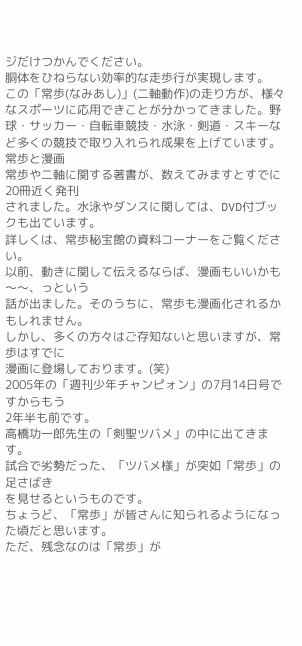ジだけつかんでください。
胴体をひねらない効率的な走歩行が実現します。
この「常歩(なみあし)」(二軸動作)の走り方が、様々なスポーツに応用できことが分かってきました。野球・サッカー・自転車競技・水泳・剣道・スキーなど多くの競技で取り入れられ成果を上げています。
常歩と漫画
常歩や二軸に関する著書が、数えてみますとすでに20冊近く発刊
されました。水泳やダンスに関しては、DVD付ブックも出ています。
詳しくは、常歩秘宝館の資料コーナーをご覧ください。
以前、動きに関して伝えるならば、漫画もいいかも〜〜、っという
話が出ました。そのうちに、常歩も漫画化されるかもしれません。
しかし、多くの方々はご存知ないと思いますが、常歩はすでに
漫画に登場しております。(笑)
2005年の「週刊少年チャンピォン」の7月14日号ですからもう
2年半も前です。
高橋功一郎先生の「剣聖ツバメ」の中に出てきます。
試合で劣勢だった、「ツバメ様」が突如「常歩」の足さばき
を見せるというものです。
ちょうど、「常歩」が皆さんに知られるようになった頃だと思います。
ただ、残念なのは「常歩」が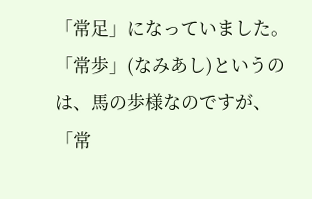「常足」になっていました。
「常歩」(なみあし)というのは、馬の歩様なのですが、「常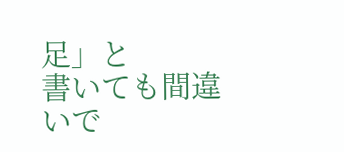足」と
書いても間違いで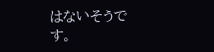はないそうです。